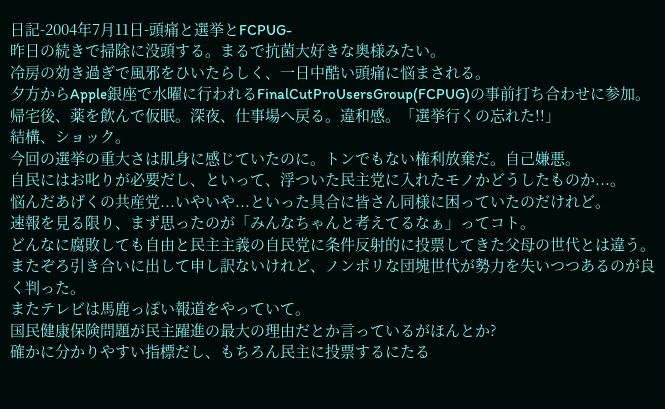日記-2004年7月11日-頭痛と選挙とFCPUG-
昨日の続きで掃除に没頭する。まるで抗菌大好きな奥様みたい。
冷房の効き過ぎで風邪をひいたらしく、一日中酷い頭痛に悩まされる。
夕方からApple銀座で水曜に行われるFinalCutProUsersGroup(FCPUG)の事前打ち合わせに参加。
帰宅後、薬を飲んで仮眠。深夜、仕事場へ戻る。違和感。「選挙行くの忘れた!!」
結構、ショック。
今回の選挙の重大さは肌身に感じていたのに。トンでもない権利放棄だ。自己嫌悪。
自民にはお叱りが必要だし、といって、浮ついた民主党に入れたモノかどうしたものか...。
悩んだあげくの共産党...いやいや...といった具合に皆さん同様に困っていたのだけれど。
速報を見る限り、まず思ったのが「みんなちゃんと考えてるなぁ」ってコト。
どんなに腐敗しても自由と民主主義の自民党に条件反射的に投票してきた父母の世代とは違う。
またぞろ引き合いに出して申し訳ないけれど、ノンポリな団塊世代が勢力を失いつつあるのが良く判った。
またテレビは馬鹿っぽい報道をやっていて。
国民健康保険問題が民主躍進の最大の理由だとか言っているがほんとか?
確かに分かりやすい指標だし、もちろん民主に投票するにたる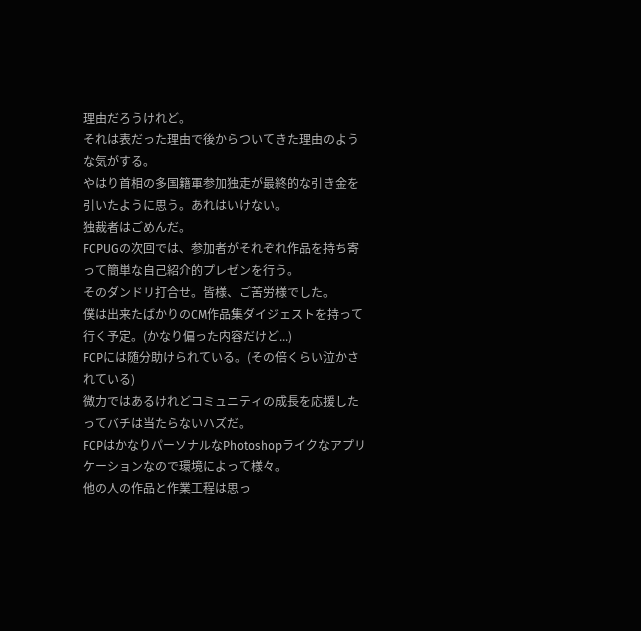理由だろうけれど。
それは表だった理由で後からついてきた理由のような気がする。
やはり首相の多国籍軍参加独走が最終的な引き金を引いたように思う。あれはいけない。
独裁者はごめんだ。
FCPUGの次回では、参加者がそれぞれ作品を持ち寄って簡単な自己紹介的プレゼンを行う。
そのダンドリ打合せ。皆様、ご苦労様でした。
僕は出来たばかりのCM作品集ダイジェストを持って行く予定。(かなり偏った内容だけど...)
FCPには随分助けられている。(その倍くらい泣かされている)
微力ではあるけれどコミュニティの成長を応援したってバチは当たらないハズだ。
FCPはかなりパーソナルなPhotoshopライクなアプリケーションなので環境によって様々。
他の人の作品と作業工程は思っ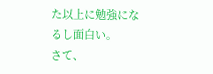た以上に勉強になるし面白い。
さて、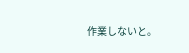作業しないと。